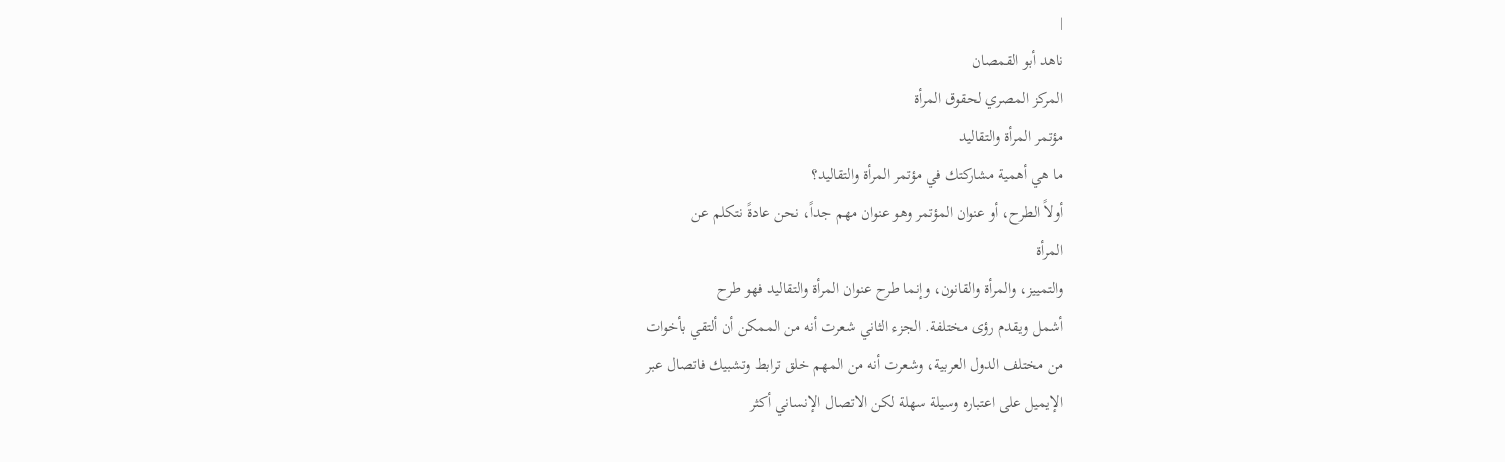|
ناهد أبو القمصان
المركز المصري لحقوق المرأة
مؤتمر المرأة والتقاليد
ما هي أهمية مشاركتك في مؤتمر المرأة والتقاليد؟
أولاً الطرح، أو عنوان المؤتمر وهو عنوان مهم جداً، نحن عادةً نتكلم عن
المرأة
والتمييز، والمرأة والقانون، وإنما طرح عنوان المرأة والتقاليد فهو طرح
أشمل ويقدم رؤى مختلفة. الجزء الثاني شعرت أنه من الممكن أن ألتقي بأخوات
من مختلف الدول العربية، وشعرت أنه من المهم خلق ترابط وتشبيك فاتصال عبر
الإيميل على اعتباره وسيلة سهلة لكن الاتصال الإنساني أكثر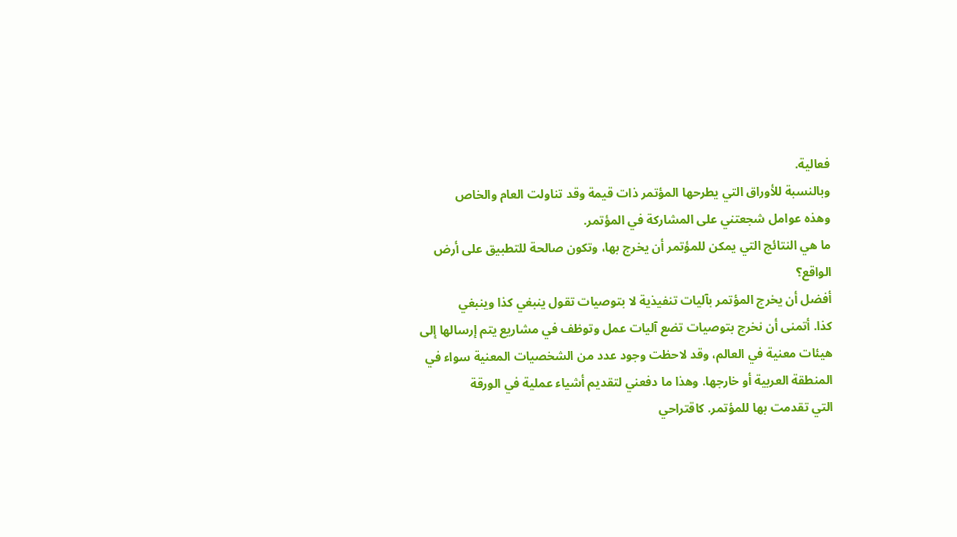فعالية.
وبالنسبة للأوراق التي يطرحها المؤتمر ذات قيمة وقد تناولت العام والخاص
وهذه عوامل شجعتني على المشاركة في المؤتمر.
ما هي النتائج التي يمكن للمؤتمر أن يخرج بها، وتكون صالحة للتطبيق على أرض
الواقع؟
أفضل أن يخرج المؤتمر بآليات تنفيذية لا بتوصيات تقول ينبغي كذا وينبغي
كذا. أتمنى أن نخرج بتوصيات تضع آليات عمل وتوظف في مشاريع يتم إرسالها إلى
هيئات معنية في العالم، وقد لاحظت وجود عدد من الشخصيات المعنية سواء في
المنطقة العربية أو خارجها. وهذا ما دفعني لتقديم أشياء عملية في الورقة
التي تقدمت بها للمؤتمر. كاقتراحي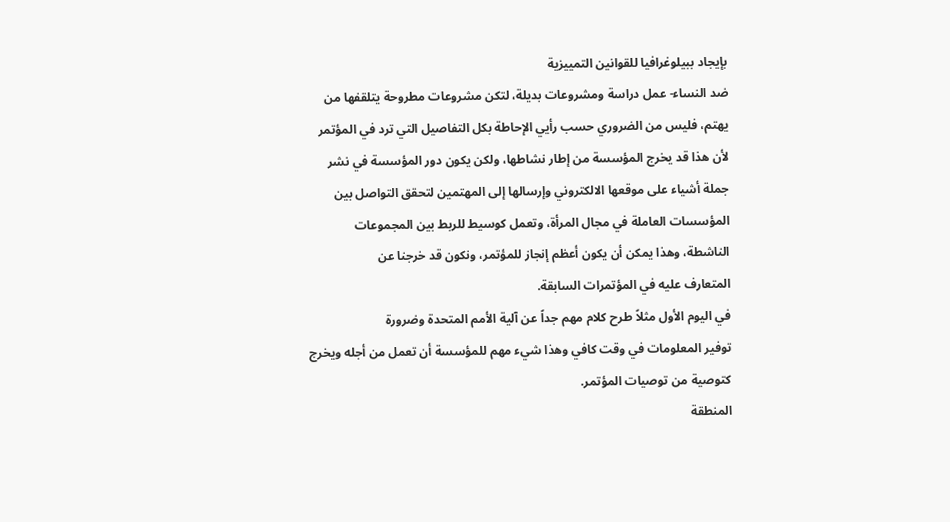بإيجاد ببيلوغرافيا للقوانين التمييزية
ضد النساء- عمل دراسة ومشروعات بديلة، لتكن مشروعات مطروحة يتلقفها من
يهتم، فليس من الضروري حسب رأيي الإحاطة بكل التفاصيل التي ترد في المؤتمر
لأن هذا قد يخرج المؤسسة من إطار نشاطها، ولكن يكون دور المؤسسة في نشر
جملة أشياء على موقعها الالكتروني وإرسالها إلى المهتمين لتحقق التواصل بين
المؤسسات العاملة في مجال المرأة، وتعمل كوسيط للربط بين المجموعات
الناشطة، وهذا يمكن أن يكون أعظم إنجاز للمؤتمر، ونكون قد خرجنا عن
المتعارف عليه في المؤتمرات السابقة.
في اليوم الأول مثلاً طرح كلام مهم جداً عن آلية الأمم المتحدة وضرورة
توفير المعلومات في وقت كافي وهذا شيء مهم للمؤسسة أن تعمل من أجله ويخرج
كتوصية من توصيات المؤتمر.
المنطقة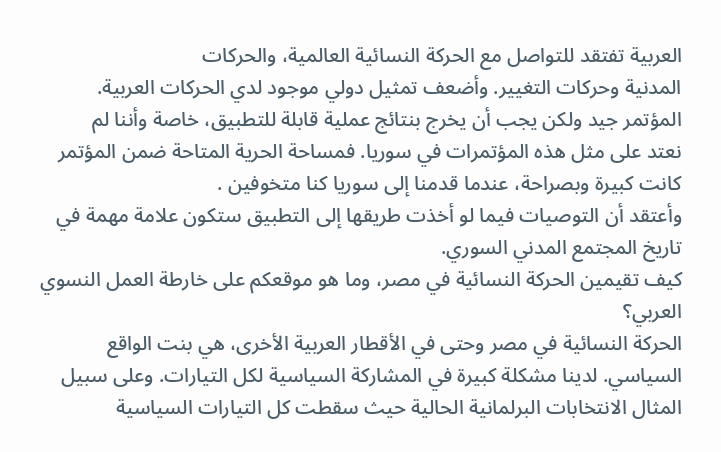العربية تفتقد للتواصل مع الحركة النسائية العالمية، والحركات
المدنية وحركات التغيير. وأضعف تمثيل دولي موجود لدي الحركات العربية.
المؤتمر جيد ولكن يجب أن يخرج بنتائج عملية قابلة للتطبيق، خاصة وأننا لم
نعتد على مثل هذه المؤتمرات في سوريا. فمساحة الحرية المتاحة ضمن المؤتمر
كانت كبيرة وبصراحة، عندما قدمنا إلى سوريا كنا متخوفين .
وأعتقد أن التوصيات فيما لو أخذت طريقها إلى التطبيق ستكون علامة مهمة في
تاريخ المجتمع المدني السوري.
كيف تقيمين الحركة النسائية في مصر، وما هو موقعكم على خارطة العمل النسوي
العربي؟
الحركة النسائية في مصر وحتى في الأقطار العربية الأخرى، هي بنت الواقع
السياسي. لدينا مشكلة كبيرة في المشاركة السياسية لكل التيارات. وعلى سبيل
المثال الانتخابات البرلمانية الحالية حيث سقطت كل التيارات السياسية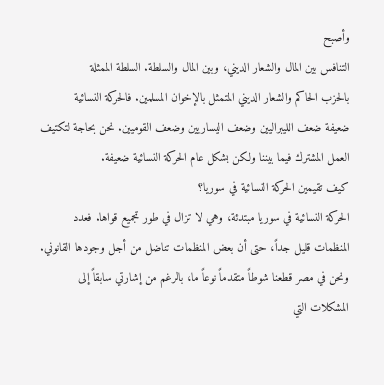وأصبح
التنافس بين المال والشعار الديني، وبين المال والسلطة. السلطة الممثلة
بالحزب الحاكم والشعار الديني المتمثل بالإخوان المسلمين. فالحركة النسائية
ضعيفة ضعف الليبراليين وضعف اليساريين وضعف القوميين. نحن بحاجة لتكتيف
العمل المشترك فيما بيننا ولكن بشكل عام الحركة النسائية ضعيفة.
كيف تقيمين الحركة النسائية في سوريا؟
الحركة النسائية في سوريا مبتدئة، وهي لا تزال في طور تجميع قواها. فعدد
المنظمات قليل جداً، حتى أن بعض المنظمات تناضل من أجل وجودها القانوني.
ونحن في مصر قطعنا شوطاً متقدماً نوعاً ما، بالرغم من إشارتي سابقاً إلى
المشكلات التي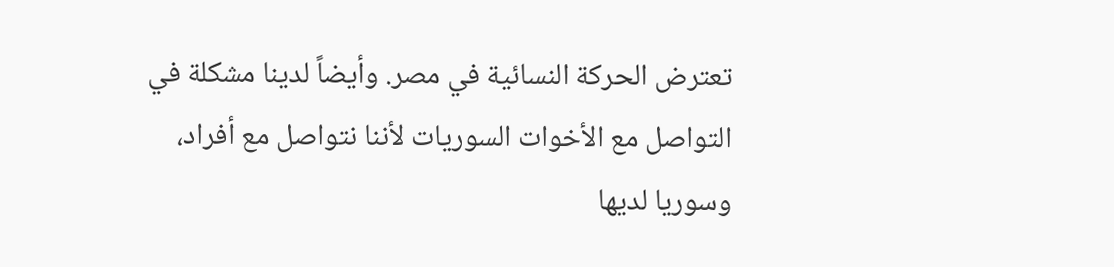تعترض الحركة النسائية في مصر. وأيضاً لدينا مشكلة في
التواصل مع الأخوات السوريات لأننا نتواصل مع أفراد، وسوريا لديها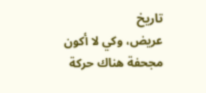تاريخ
عريض، وكي لا أكون مجحفة هناك حركة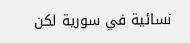نسائية في سورية لكن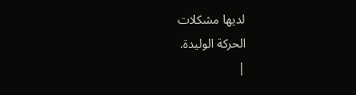لديها مشكلات
الحركة الوليدة.
|